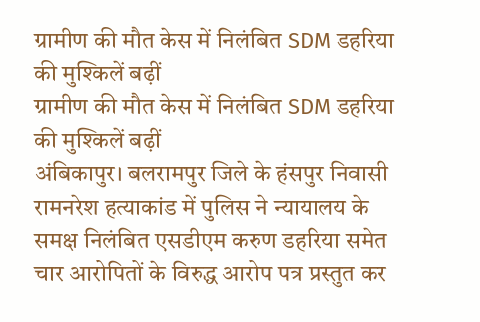ग्रामीण की मौत केस में निलंबित SDM डहरिया की मुश्किलें बढ़ीं
ग्रामीण की मौत केस में निलंबित SDM डहरिया की मुश्किलें बढ़ीं
अंबिकापुर। बलरामपुर जिले के हंसपुर निवासी रामनरेश हत्याकांड में पुलिस ने न्यायालय के समक्ष निलंबित एसडीएम करुण डहरिया समेत चार आरोपितों के विरुद्ध आरोप पत्र प्रस्तुत कर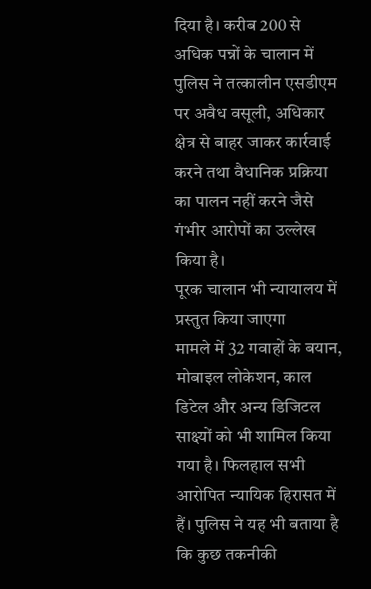दिया है। करीब 200 से अधिक पन्नों के चालान में पुलिस ने तत्कालीन एसडीएम पर अवैध वसूली, अधिकार क्षेत्र से बाहर जाकर कार्रवाई करने तथा वैधानिक प्रक्रिया का पालन नहीं करने जैसे गंभीर आरोपों का उल्लेख किया है।
पूरक चालान भी न्यायालय में प्रस्तुत किया जाएगा
मामले में 32 गवाहों के बयान, मोबाइल लोकेशन, काल डिटेल और अन्य डिजिटल साक्ष्यों को भी शामिल किया गया है। फिलहाल सभी आरोपित न्यायिक हिरासत में हैं। पुलिस ने यह भी बताया है कि कुछ तकनीकी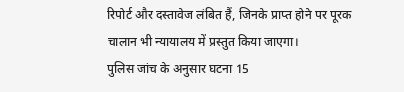रिपोर्ट और दस्तावेज लंबित हैं, जिनके प्राप्त होने पर पूरक चालान भी न्यायालय में प्रस्तुत किया जाएगा।
पुलिस जांच के अनुसार घटना 15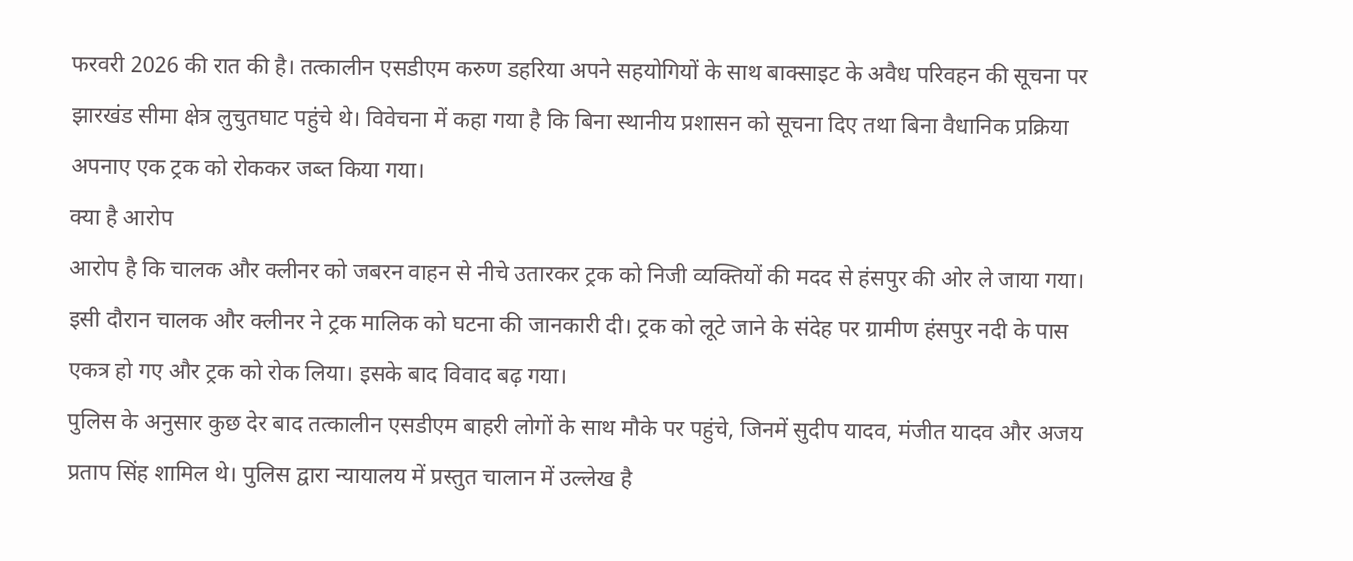फरवरी 2026 की रात की है। तत्कालीन एसडीएम करुण डहरिया अपने सहयोगियों के साथ बाक्साइट के अवैध परिवहन की सूचना पर झारखंड सीमा क्षेत्र लुचुतघाट पहुंचे थे। विवेचना में कहा गया है कि बिना स्थानीय प्रशासन को सूचना दिए तथा बिना वैधानिक प्रक्रिया अपनाए एक ट्रक को रोककर जब्त किया गया।
क्या है आरोप
आरोप है कि चालक और क्लीनर को जबरन वाहन से नीचे उतारकर ट्रक को निजी व्यक्तियों की मदद से हंसपुर की ओर ले जाया गया। इसी दौरान चालक और क्लीनर ने ट्रक मालिक को घटना की जानकारी दी। ट्रक को लूटे जाने के संदेह पर ग्रामीण हंसपुर नदी के पास एकत्र हो गए और ट्रक को रोक लिया। इसके बाद विवाद बढ़ गया।
पुलिस के अनुसार कुछ देर बाद तत्कालीन एसडीएम बाहरी लोगों के साथ मौके पर पहुंचे, जिनमें सुदीप यादव, मंजीत यादव और अजय प्रताप सिंह शामिल थे। पुलिस द्वारा न्यायालय में प्रस्तुत चालान में उल्लेख है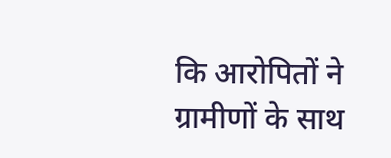कि आरोपितों ने ग्रामीणों के साथ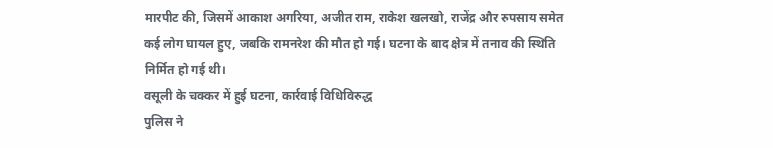मारपीट की, जिसमें आकाश अगरिया, अजीत राम, राकेश खलखो, राजेंद्र और रुपसाय समेत कई लोग घायल हुए, जबकि रामनरेश की मौत हो गई। घटना के बाद क्षेत्र में तनाव की स्थिति निर्मित हो गई थी।
वसूली के चक्कर में हुई घटना, कार्रवाई विधिविरुद्ध
पुलिस ने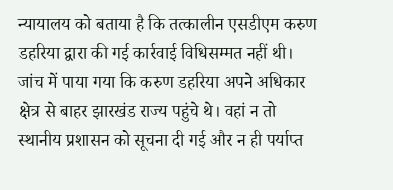न्यायालय को बताया है कि तत्कालीन एसडीएम करुण डहरिया द्वारा की गई कार्रवाई विधिसम्मत नहीं थी। जांच में पाया गया कि करुण डहरिया अपने अधिकार क्षेत्र से बाहर झारखंड राज्य पहुंचे थे। वहां न तो स्थानीय प्रशासन को सूचना दी गई और न ही पर्याप्त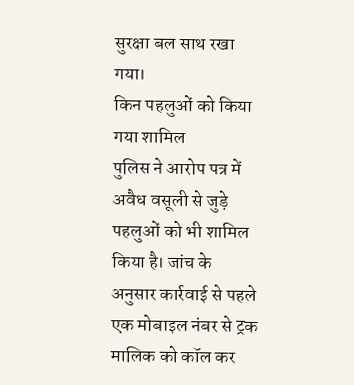सुरक्षा बल साथ रखा गया।
किन पहलुओं को किया गया शामिल
पुलिस ने आरोप पत्र में अवैध वसूली से जुड़े पहलुओं को भी शामिल किया है। जांच के अनुसार कार्रवाई से पहले एक मोबाइल नंबर से ट्रक मालिक को कॉल कर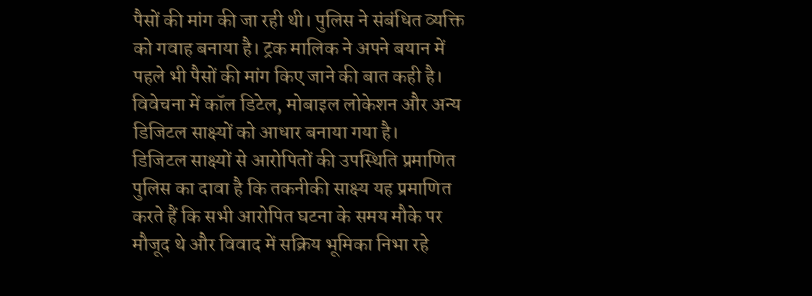पैसों की मांग की जा रही थी। पुलिस ने संबंधित व्यक्ति को गवाह बनाया है। ट्रक मालिक ने अपने बयान में पहले भी पैसों की मांग किए जाने की बात कही है। विवेचना में कॉल डिटेल, मोबाइल लोकेशन और अन्य डिजिटल साक्ष्यों को आधार बनाया गया है।
डिजिटल साक्ष्यों से आरोपितों की उपस्थिति प्रमाणित
पुलिस का दावा है कि तकनीकी साक्ष्य यह प्रमाणित करते हैं कि सभी आरोपित घटना के समय मौके पर मौजूद थे और विवाद में सक्रिय भूमिका निभा रहे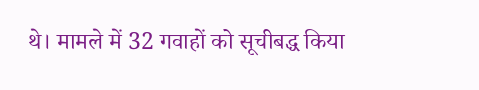थे। मामले में 32 गवाहों को सूचीबद्ध किया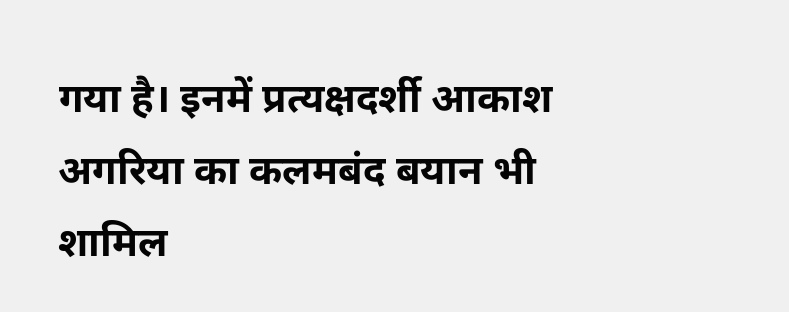गया है। इनमें प्रत्यक्षदर्शी आकाश अगरिया का कलमबंद बयान भी शामिल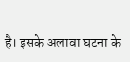है। इसके अलावा घटना के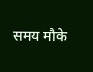समय मौके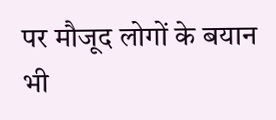पर मौजूद लोगों के बयान भी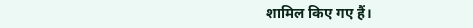शामिल किए गए हैं।